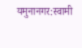यमुनानगर:स्वामी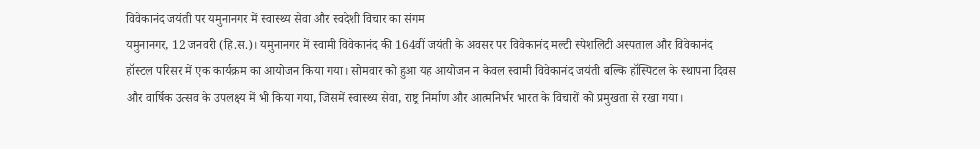विवेकानंद जयंती पर यमुनानगर में स्वास्थ्य सेवा और स्वदेशी विचार का संगम
यमुनानगर, 12 जनवरी (हि.स.)। यमुनानगर में स्वामी विवेकानंद की 164वीं जयंती के अवसर पर विवेकानंद मल्टी स्पेशलिटी अस्पताल और विवेकानंद हॉस्टल परिसर में एक कार्यक्रम का आयोजन किया गया। सोमवार को हुआ यह आयोजन न केवल स्वामी विवेकानंद जयंती बल्कि हॉस्पिटल के स्थापना दिवस और वार्षिक उत्सव के उपलक्ष्य में भी किया गया, जिसमें स्वास्थ्य सेवा, राष्ट्र निर्माण और आत्मनिर्भर भारत के विचारों को प्रमुखता से रखा गया।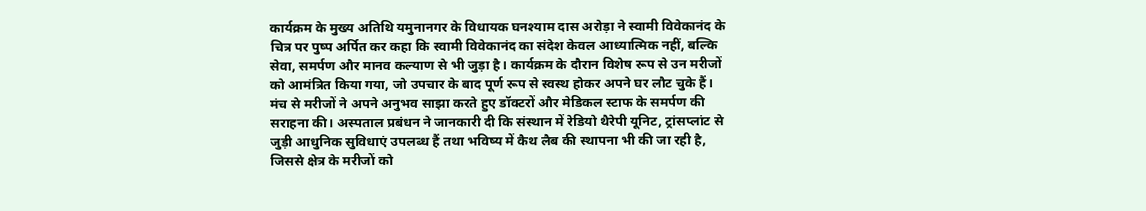कार्यक्रम के मुख्य अतिथि यमुनानगर के विधायक घनश्याम दास अरोड़ा ने स्वामी विवेकानंद के चित्र पर पुष्प अर्पित कर कहा कि स्वामी विवेकानंद का संदेश केवल आध्यात्मिक नहीं, बल्कि सेवा, समर्पण और मानव कल्याण से भी जुड़ा है। कार्यक्रम के दौरान विशेष रूप से उन मरीजों को आमंत्रित किया गया, जो उपचार के बाद पूर्ण रूप से स्वस्थ होकर अपने घर लौट चुके हैं। मंच से मरीजों ने अपने अनुभव साझा करते हुए डॉक्टरों और मेडिकल स्टाफ के समर्पण की सराहना की। अस्पताल प्रबंधन ने जानकारी दी कि संस्थान में रेडियो थैरेपी यूनिट, ट्रांसप्लांट से जुड़ी आधुनिक सुविधाएं उपलब्ध हैं तथा भविष्य में कैथ लैब की स्थापना भी की जा रही है, जिससे क्षेत्र के मरीजों को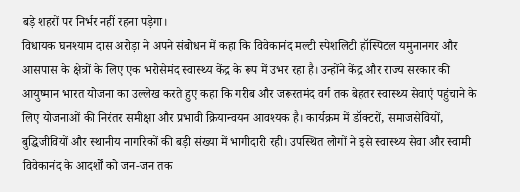बड़े शहरों पर निर्भर नहीं रहना पड़ेगा।
विधायक घनश्याम दास अरोड़ा ने अपने संबोधन में कहा कि विवेकानंद मल्टी स्पेशलिटी हॉस्पिटल यमुनानगर और आसपास के क्षेत्रों के लिए एक भरोसेमंद स्वास्थ्य केंद्र के रूप में उभर रहा है। उन्होंने केंद्र और राज्य सरकार की आयुष्मान भारत योजना का उल्लेख करते हुए कहा कि गरीब और जरूरतमंद वर्ग तक बेहतर स्वास्थ्य सेवाएं पहुंचाने के लिए योजनाओं की निरंतर समीक्षा और प्रभावी क्रियान्वयन आवश्यक है। कार्यक्रम में डॉक्टरों, समाजसेवियों, बुद्धिजीवियों और स्थानीय नागरिकों की बड़ी संख्या में भागीदारी रही। उपस्थित लोगों ने इसे स्वास्थ्य सेवा और स्वामी विवेकानंद के आदर्शों को जन-जन तक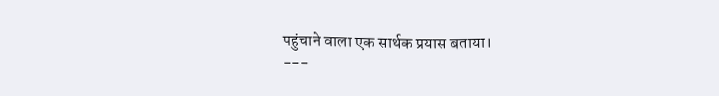पहुंचाने वाला एक सार्थक प्रयास बताया।
---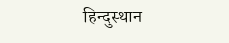हिन्दुस्थान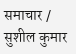समाचार / सुशील कुमार